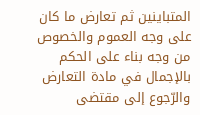المتباينين ثم تعارض ما كان على وجه العموم والخصوص من وجه بناء على الحكم بالإجمال في مادة التعارض والرّجوع إلى مقتضى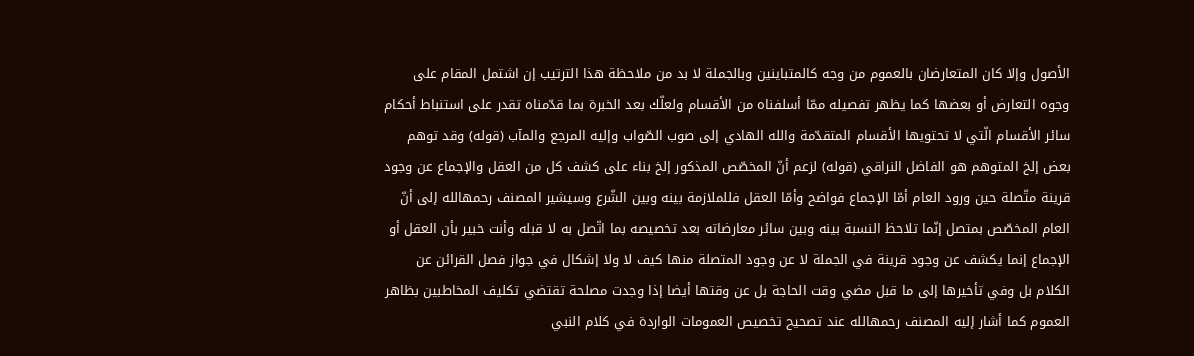الأصول وإلا كان المتعارضان بالعموم من وجه كالمتباينين وبالجملة لا بد من ملاحظة هذا الترتيب إن اشتمل المقام على وجوه التعارض أو بعضها كما يظهر تفصيله ممّا أسلفناه من الأقسام ولعلّك بعد الخبرة بما قدّمناه تقدر على استنباط أحكام سائر الأقسام الّتي لا تحتويها الأقسام المتقدّمة والله الهادي إلى صوب الصّواب وإليه المرجع والمآب (قوله) وقد توهم بعض إلخ المتوهم هو الفاضل النراقي (قوله) لزعم أنّ المخصّص المذكور إلخ بناء على كشف كل من العقل والإجماع عن وجود قرينة متّصلة حين ورود العام أمّا الإجماع فواضح وأمّا العقل فللملازمة بينه وبين الشّرع وسيشير المصنف رحمهالله إلى أنّ العام المخصّص بمتصل إنّما تلاحظ النسبة بينه وبين سائر معارضاته بعد تخصيصه بما اتّصل به لا قبله وأنت خبير بأن العقل أو الإجماع إنما يكشف عن وجود قرينة في الجملة لا عن وجود المتصلة منها كيف لا ولا إشكال في جواز فصل القرائن عن الكلام بل وفي تأخيرها إلى ما قبل مضي وقت الحاجة بل عن وقتها أيضا إذا وجدت مصلحة تقتضي تكليف المخاطبين بظاهر العموم كما أشار إليه المصنف رحمهالله عند تصحيح تخصيص العمومات الواردة في كلام النبي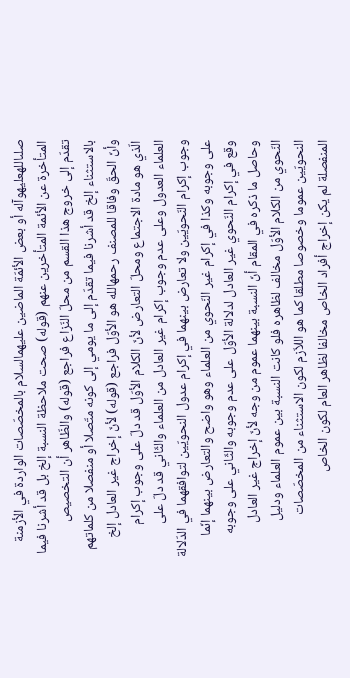صلىاللهعليهوآله أو بعض الأئمّة الماضين عليهمالسلام بالمخصّصات الواردة في الأزمنة المتأخرة عن الأئمة المتأخرين عنهم (قوله) صحت ملاحظة النسبة إلخ بل قد أشرنا فيما تقدّم إلى خروج هذا القسم من محلّ النّزاع فراجع (قوله) والظّاهر أن التخصيص بالاستثناء إلخ قد أشرنا فيما تقدّم إلى ما يومي إلى كونه متّصلا أو منفصلا من كلماتهم وأنّ الحقّ وفاقا للمصنف رحمهالله هو الأوّل فراجع (قوله) لأنّ إخراج غير العادل إلخ الّذي هو مادة الاجتماع ومحلّ التعارض لأنّ الكلام الأوّل قد دلّ على وجوب إكرام العلماء العدول وعلى عدم وجوب إكرام غير العادل من العلماء والثّاني قد دلّ على وجوب إكرام النّحويّين ولا تعارض بينهما في إكرام عدول النحويّين لتوافقهما في الدّلالة على وجوبه وكذا في إكرام غير النّحوي من العلماء وهو واضح والتعارض بينهما إنّما وقع في إكرام النّحوي غير العادل لدلالة الأوّل على عدم وجوبه والثّاني على وجوبه وحاصل ما ذكره في المقام أنّ النسبة بينهما عموم من وجه لأنّ إخراج غير العادل النّحوي من الكلام الأوّل مخالف لظاهره فلو كانت النسبة بين عموم العلماء ودليل النحويّين عموما وخصوصا مطلقا كما هو اللاّزم لكون الاستثناء من المخصّصات المنفصلة لم يكن إخراج أفراد الخاص مخالفا لظاهر العام لكون الخاص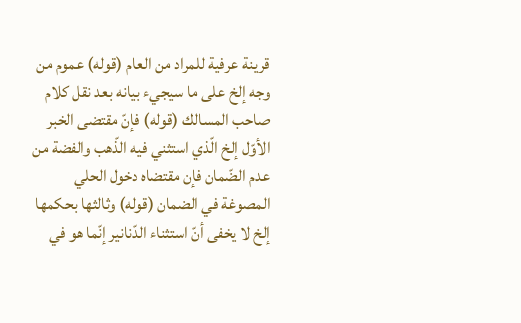قرينة عرفية للمراد من العام (قوله) عموم من وجه إلخ على ما سيجيء بيانه بعد نقل كلام صاحب المسالك (قوله) فإنّ مقتضى الخبر الأوّل إلخ الّذي استثني فيه الذّهب والفضة من عدم الضّمان فإن مقتضاه دخول الحلي المصوغة في الضمان (قوله) وثالثها بحكمها إلخ لا يخفى أنّ استثناء الدّنانير إنّما هو في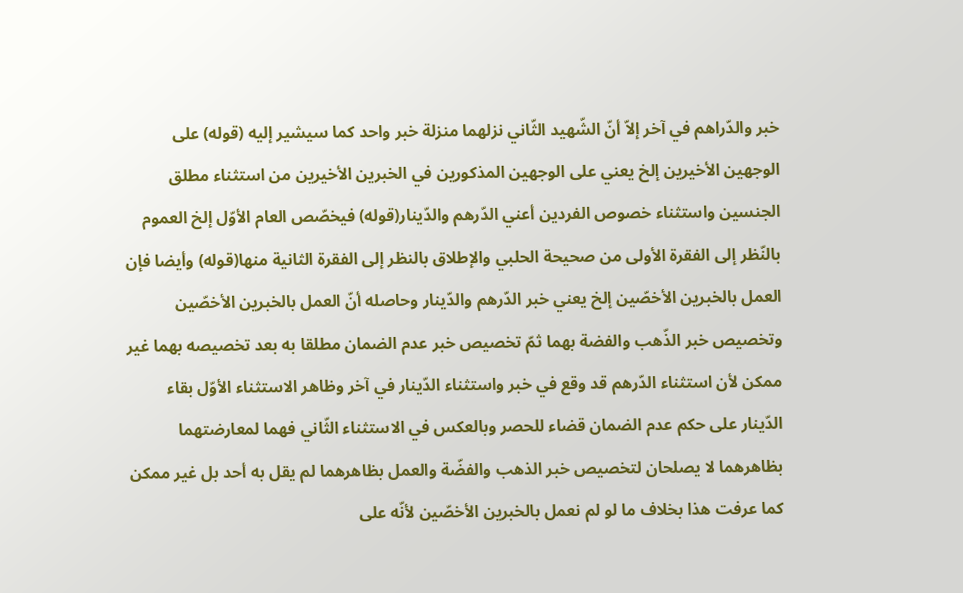خبر والدّراهم في آخر إلاّ أنّ الشّهيد الثّاني نزلهما منزلة خبر واحد كما سيشير إليه (قوله) على الوجهين الأخيرين إلخ يعني على الوجهين المذكورين في الخبرين الأخيرين من استثناء مطلق الجنسين واستثناء خصوص الفردين أعني الدّرهم والدّينار(قوله) فيخصّص العام الأوّل إلخ العموم بالنّظر إلى الفقرة الأولى من صحيحة الحلبي والإطلاق بالنظر إلى الفقرة الثانية منها(قوله) وأيضا فإن العمل بالخبرين الأخصّين إلخ يعني خبر الدّرهم والدّينار وحاصله أنّ العمل بالخبرين الأخصّين وتخصيص خبر الذّهب والفضة بهما ثمّ تخصيص خبر عدم الضمان مطلقا به بعد تخصيصه بهما غير ممكن لأن استثناء الدّرهم قد وقع في خبر واستثناء الدّينار في آخر وظاهر الاستثناء الأوّل بقاء الدّينار على حكم عدم الضمان قضاء للحصر وبالعكس في الاستثناء الثّاني فهما لمعارضتهما بظاهرهما لا يصلحان لتخصيص خبر الذهب والفضّة والعمل بظاهرهما لم يقل به أحد بل غير ممكن كما عرفت هذا بخلاف ما لو لم نعمل بالخبرين الأخصّين لأنّه على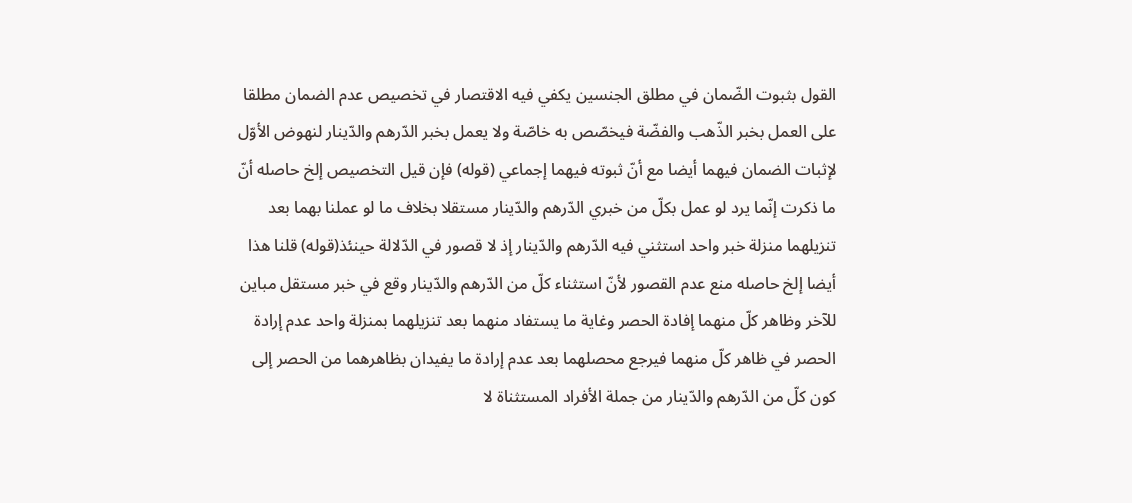القول بثبوت الضّمان في مطلق الجنسين يكفي فيه الاقتصار في تخصيص عدم الضمان مطلقا على العمل بخبر الذّهب والفضّة فيخصّص به خاصّة ولا يعمل بخبر الدّرهم والدّينار لنهوض الأوّل لإثبات الضمان فيهما أيضا مع أنّ ثبوته فيهما إجماعي (قوله) فإن قيل التخصيص إلخ حاصله أنّ ما ذكرت إنّما يرد لو عمل بكلّ من خبري الدّرهم والدّينار مستقلا بخلاف ما لو عملنا بهما بعد تنزيلهما منزلة خبر واحد استثني فيه الدّرهم والدّينار إذ لا قصور في الدّلالة حينئذ(قوله) قلنا هذا أيضا إلخ حاصله منع عدم القصور لأنّ استثناء كلّ من الدّرهم والدّينار وقع في خبر مستقل مباين للآخر وظاهر كلّ منهما إفادة الحصر وغاية ما يستفاد منهما بعد تنزيلهما بمنزلة واحد عدم إرادة الحصر في ظاهر كلّ منهما فيرجع محصلهما بعد عدم إرادة ما يفيدان بظاهرهما من الحصر إلى كون كلّ من الدّرهم والدّينار من جملة الأفراد المستثناة لا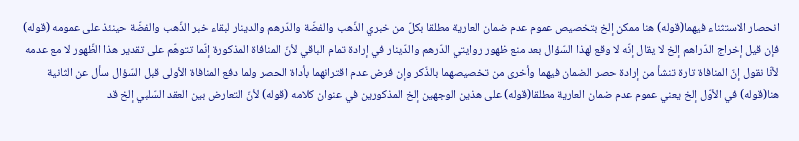انحصار الاستثناء فيهما(قوله) هنا ممكن إلخ بتخصيص عموم عدم ضمان العارية مطلقا بكلّ من خبري الذّهب والفضّة والدّرهم والدينار لبقاء خبر الذّهب والفضّة حينئذ على عمومه (قوله) فإن قيل إخراج الدّراهم إلخ لا يقال إنّه لا وقع لهذا السّؤال بعد منع ظهور روايتي الدّرهم والدّينار في إرادة تمام الباقي لأنّ المنافاة المذكورة إنّما تتوهّم على تقدير هذا الظّهور لا مع عدمه لأنّا نقول إنّ المنافاة تارة تنشأ من إرادة حصر الضمان فيهما وأخرى من تخصيصهما بالذّكر وإن فرض عدم اقترانهما بأداة الحصر ولما دفع المنافاة الأولى قبل السّؤال سأل عن الثانية هنا(قوله) في الأوّل إلخ يعني عموم عدم ضمان العارية مطلقا(قوله) على هذين الوجهين إلخ المذكورين في عنوان كلامه (قوله) لأنّ التعارض بين العقد السّلبي إلخ قد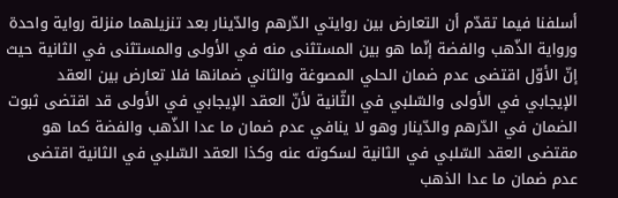أسلفنا فيما تقدّم أن التعارض بين روايتي الدّرهم والدّينار بعد تنزيلهما منزلة رواية واحدة ورواية الذّهب والفضة إنّما هو بين المستثنى منه في الأولى والمستثنى في الثانية حيث إنّ الأوّل اقتضى عدم ضمان الحلي المصوغة والثاني ضمانها فلا تعارض بين العقد الإيجابي في الأولى والسّلبي في الثّانية لأنّ العقد الإيجابي في الأولى قد اقتضى ثبوت الضمان في الدّرهم والدّينار وهو لا ينافي عدم ضمان ما عدا الذّهب والفضة كما هو مقتضى العقد السّلبي في الثانية لسكوته عنه وكذا العقد السّلبي في الثانية اقتضى عدم ضمان ما عدا الذهب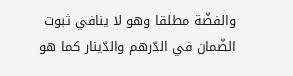والفضّة مطلقا وهو لا ينافي ثبوت الضّمان في الدّرهم والدّينار كما هو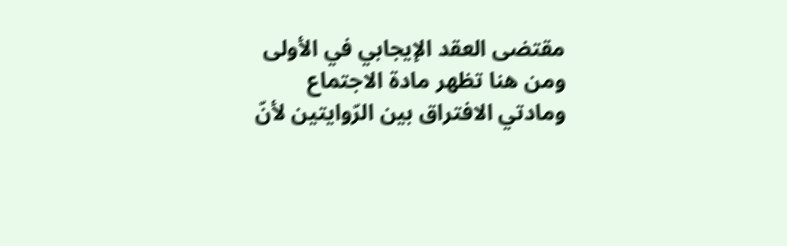مقتضى العقد الإيجابي في الأولى ومن هنا تظهر مادة الاجتماع ومادتي الافتراق بين الرّوايتين لأنّ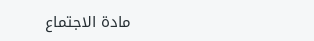مادة الاجتماع